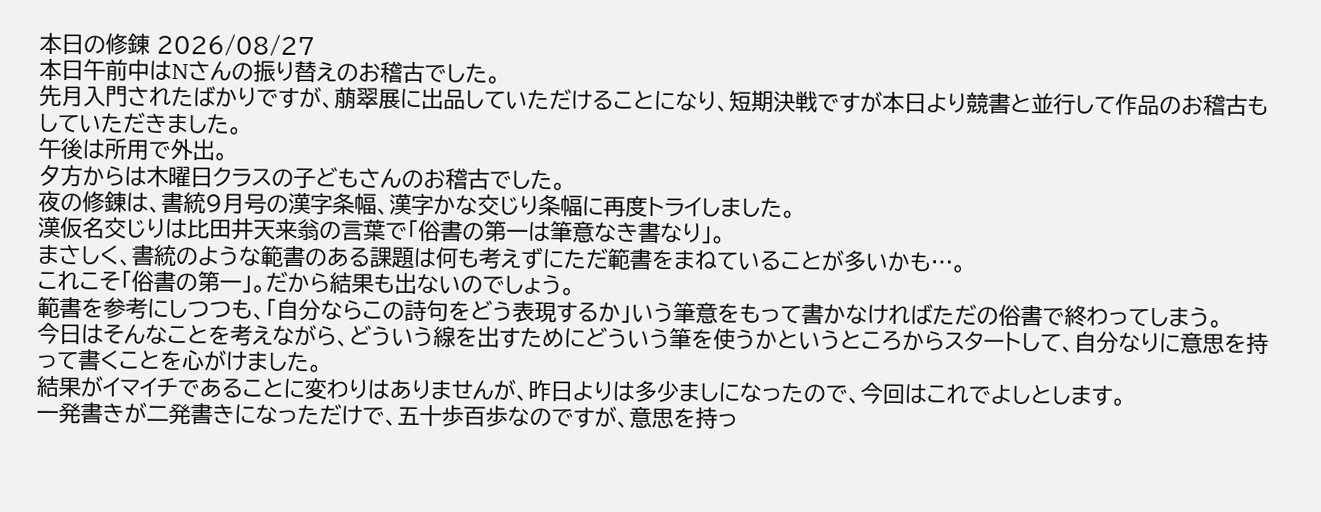本日の修錬 2026/08/27
本日午前中はNさんの振り替えのお稽古でした。
先月入門されたばかりですが、萠翠展に出品していただけることになり、短期決戦ですが本日より競書と並行して作品のお稽古もしていただきました。
午後は所用で外出。
夕方からは木曜日クラスの子どもさんのお稽古でした。
夜の修錬は、書統9月号の漢字条幅、漢字かな交じり条幅に再度トライしました。
漢仮名交じりは比田井天来翁の言葉で「俗書の第一は筆意なき書なり」。
まさしく、書統のような範書のある課題は何も考えずにただ範書をまねていることが多いかも…。
これこそ「俗書の第一」。だから結果も出ないのでしょう。
範書を参考にしつつも、「自分ならこの詩句をどう表現するか」いう筆意をもって書かなければただの俗書で終わってしまう。
今日はそんなことを考えながら、どういう線を出すためにどういう筆を使うかというところからスタートして、自分なりに意思を持って書くことを心がけました。
結果がイマイチであることに変わりはありませんが、昨日よりは多少ましになったので、今回はこれでよしとします。
一発書きが二発書きになっただけで、五十歩百歩なのですが、意思を持っ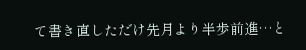て書き直しただけ先月より半歩前進…と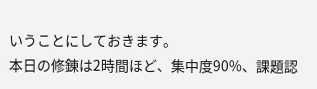いうことにしておきます。
本日の修錬は2時間ほど、集中度90%、課題認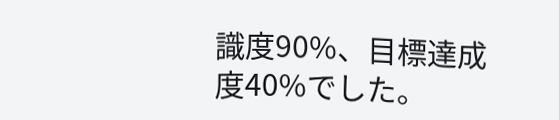識度90%、目標達成度40%でした。